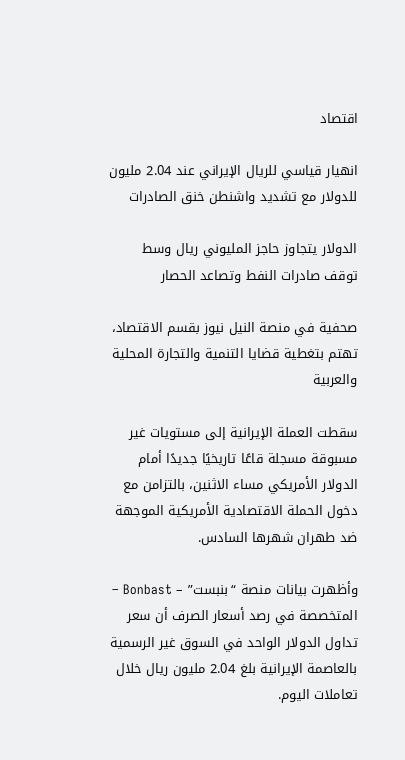اقتصاد

انهيار قياسي للريال الإيراني عند 2.04 مليون للدولار مع تشديد واشنطن خنق الصادرات

الدولار يتجاوز حاجز المليوني ريال وسط توقف صادرات النفط وتصاعد الحصار

صحفية في منصة النيل نيوز بقسم الاقتصاد، تهتم بتغطية قضايا التنمية والتجارة المحلية والعربية

سقطت العملة الإيرانية إلى مستويات غير مسبوقة مسجلة قاعًا تاريخيًا جديدًا أمام الدولار الأمريكي مساء الاثنين، بالتزامن مع دخول الحملة الاقتصادية الأمريكية الموجهة ضد طهران شهرها السادس.

وأظهرت بيانات منصة “بنبست” – Bonbast – المتخصصة في رصد أسعار الصرف أن سعر تداول الدولار الواحد في السوق غير الرسمية بالعاصمة الإيرانية بلغ 2.04 مليون ريال خلال تعاملات اليوم.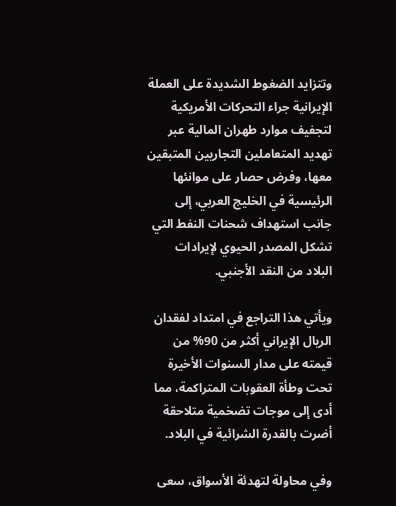وتتزايد الضغوط الشديدة على العملة الإيرانية جراء التحركات الأمريكية لتجفيف موارد طهران المالية عبر تهديد المتعاملين التجاريين المتبقين معها، وفرض حصار على موانئها الرئيسية في الخليج العربي، إلى جانب استهداف شحنات النفط التي تشكل المصدر الحيوي لإيرادات البلاد من النقد الأجنبي.

ويأتي هذا التراجع في امتداد لفقدان الريال الإيراني أكثر من 90% من قيمته على مدار السنوات الأخيرة تحت وطأة العقوبات المتراكمة، مما أدى إلى موجات تضخمية متلاحقة أضرت بالقدرة الشرائية في البلاد.

وفي محاولة لتهدئة الأسواق، سعى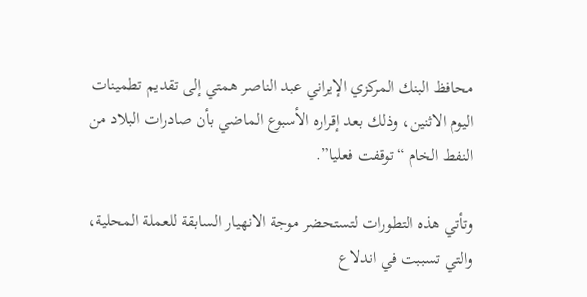محافظ البنك المركزي الإيراني عبد الناصر همتي إلى تقديم تطمينات اليوم الاثنين، وذلك بعد إقراره الأسبوع الماضي بأن صادرات البلاد من النفط الخام “توقفت فعليا”.

وتأتي هذه التطورات لتستحضر موجة الانهيار السابقة للعملة المحلية، والتي تسببت في اندلاع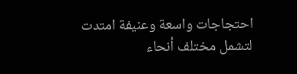احتجاجات واسعة وعنيفة امتدت لتشمل مختلف أنحاء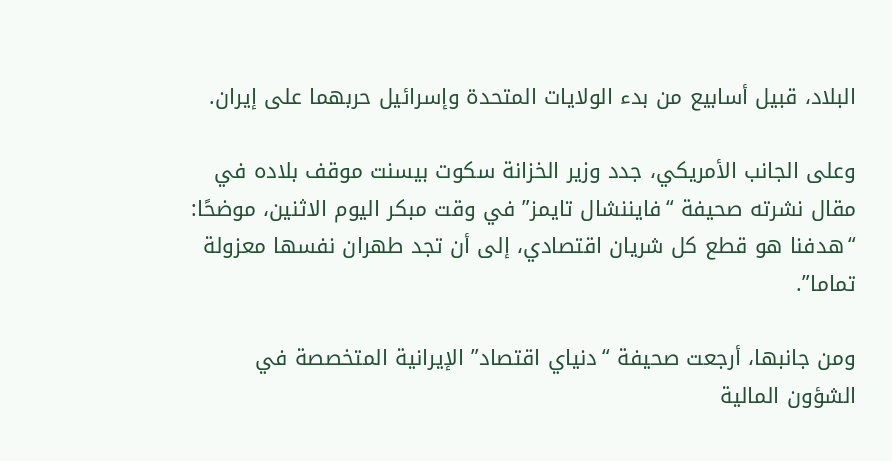البلاد، قبيل أسابيع من بدء الولايات المتحدة وإسرائيل حربهما على إيران.

وعلى الجانب الأمريكي، جدد وزير الخزانة سكوت بيسنت موقف بلاده في مقال نشرته صحيفة “فايننشال تايمز” في وقت مبكر اليوم الاثنين، موضحًا: “هدفنا هو قطع كل شريان اقتصادي، إلى أن تجد طهران نفسها معزولة تماما”.

ومن جانبها، أرجعت صحيفة “دنياي اقتصاد” الإيرانية المتخصصة في الشؤون المالية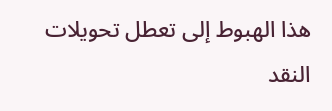هذا الهبوط إلى تعطل تحويلات النقد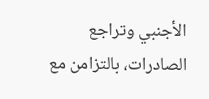الأجنبي وتراجع الصادرات، بالتزامن مع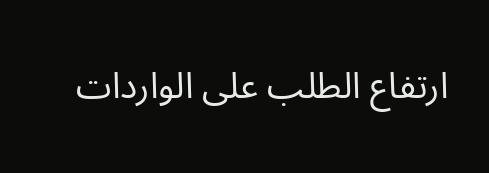ارتفاع الطلب على الواردات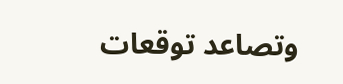وتصاعد توقعات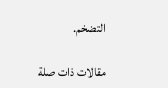التضخم.

مقالات ذات صلة